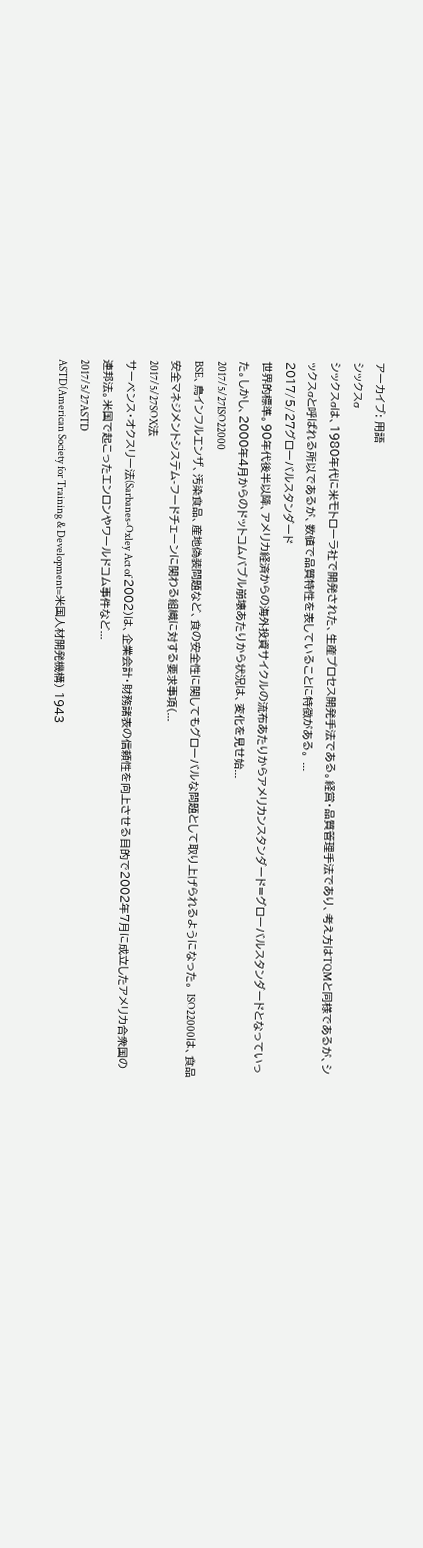アーカイブ: 用語
シックスσ
シックスσは、1980年代に米モトローラ社で開発された、生産プロセス開発手法である。経営・品質管理手法であり、考え方はTQMと同様であるが、シックスσと呼ばれる所以であるが、数値で品質特性を表していることに特徴がある。 ...
2017/5/27グローバルスタンダード
世界的標準。90年代後半以降、アメリカ経済からの海外投資サイクルの流布あたりからアメリカンスタンダード=グローバルスタンダードとなっていった。しかし、2000年4月からのドットコムバブル崩壊あたりから状況は、変化を見せ始...
2017/5/27ISO22000
BSE、鳥インフルエンザ、汚染食品、産地偽装問題など、食の安全性に関してもグローバルな問題として取り上げられるようになった。 ISO22000は、食品安全マネジメントシステム-フードチェーンに関わる組織に対する要求事項(...
2017/5/27SOX法
サーベンス・オクスリー法(Sarbanes‐Oxley Act of 2002)は、企業会計・財務諸表の信頼性を向上させる目的で2002年7月に成立したアメリカ合衆国の連邦法。米国で起こったエンロンやワールドコム事件など...
2017/5/27ASTD
ASTD(American Society for Training & Development=米国人材開発機構) 1943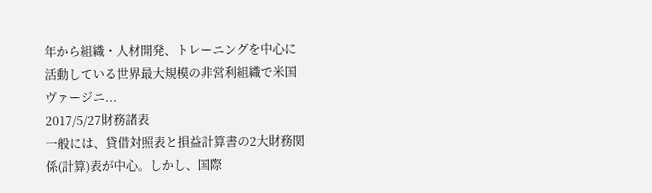年から組織・人材開発、トレーニングを中心に活動している世界最大規模の非営利組織で米国ヴァージニ...
2017/5/27財務諸表
一般には、貸借対照表と損益計算書の2大財務関係(計算)表が中心。しかし、国際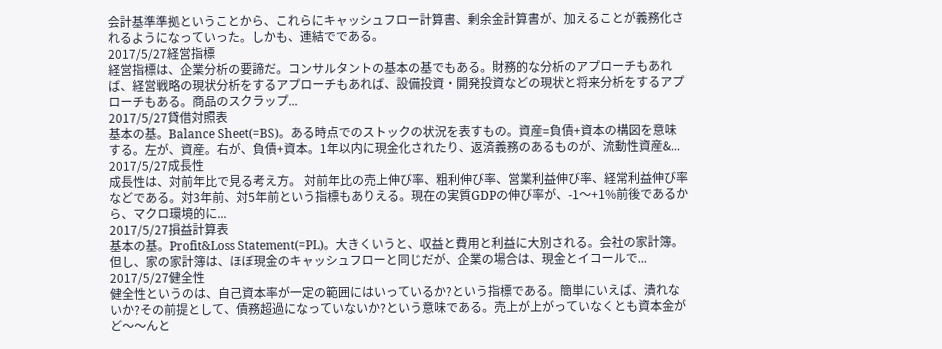会計基準準拠ということから、これらにキャッシュフロー計算書、剰余金計算書が、加えることが義務化されるようになっていった。しかも、連結でである。
2017/5/27経営指標
経営指標は、企業分析の要諦だ。コンサルタントの基本の基でもある。財務的な分析のアプローチもあれば、経営戦略の現状分析をするアプローチもあれば、設備投資・開発投資などの現状と将来分析をするアプローチもある。商品のスクラップ...
2017/5/27貸借対照表
基本の基。Balance Sheet(=BS)。ある時点でのストックの状況を表すもの。資産=負債+資本の構図を意味する。左が、資産。右が、負債+資本。1年以内に現金化されたり、返済義務のあるものが、流動性資産&...
2017/5/27成長性
成長性は、対前年比で見る考え方。 対前年比の売上伸び率、粗利伸び率、営業利益伸び率、経常利益伸び率などである。対3年前、対5年前という指標もありえる。現在の実質GDPの伸び率が、-1〜+1%前後であるから、マクロ環境的に...
2017/5/27損益計算表
基本の基。Profit&Loss Statement(=PL)。大きくいうと、収益と費用と利益に大別される。会社の家計簿。但し、家の家計簿は、ほぼ現金のキャッシュフローと同じだが、企業の場合は、現金とイコールで...
2017/5/27健全性
健全性というのは、自己資本率が一定の範囲にはいっているか?という指標である。簡単にいえば、潰れないか?その前提として、債務超過になっていないか?という意味である。売上が上がっていなくとも資本金がど〜〜んと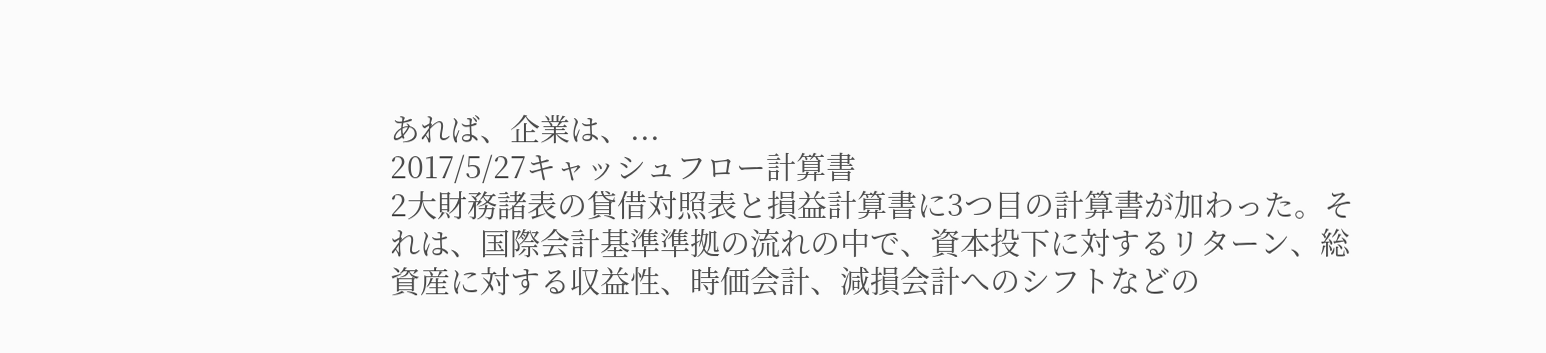あれば、企業は、...
2017/5/27キャッシュフロー計算書
2大財務諸表の貸借対照表と損益計算書に3つ目の計算書が加わった。それは、国際会計基準準拠の流れの中で、資本投下に対するリターン、総資産に対する収益性、時価会計、減損会計へのシフトなどの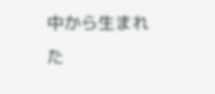中から生まれた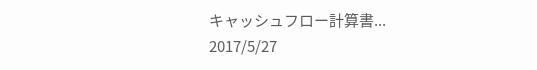キャッシュフロー計算書...
2017/5/27